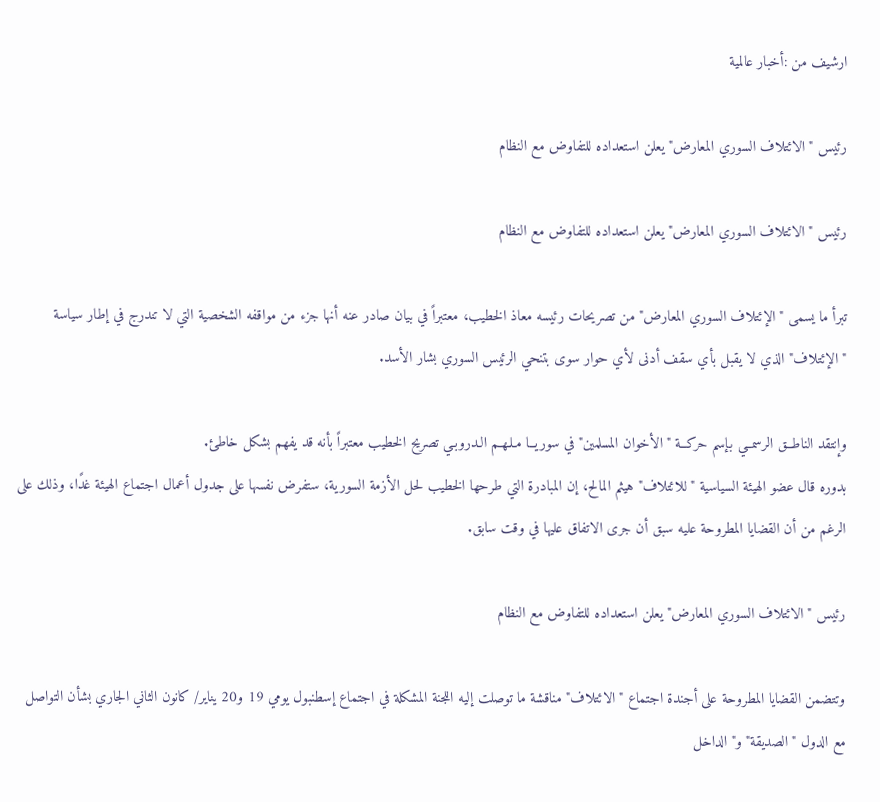ارشيف من :أخبار عالمية

رئيس "الائتلاف السوري المعارض" يعلن استعداده للتفاوض مع النظام

رئيس "الائتلاف السوري المعارض" يعلن استعداده للتفاوض مع النظام

تبرأ ما يسمى "الإئتلاف السوري المعارض" من تصريحات رئيسه معاذ الخطيب، معتبراً في بيان صادر عنه أنها جزء من مواقفه الشخصية التي لا تندرج في إطار سياسة "الإئتلاف" الذي لا يقبل بأي سقف أدنى لأي حوار سوى بتنحي الرئيس السوري بشار الأسد.

وإنتقد الناطــق الرسمــي بإسم حركــة "الأخوان المسلمين" في سوريــا مـلـهـم الـدروبـي تصريح الخطيب معتبراً بأنه قد يفهم بشكل خاطئ.
بدوره قال عضو الهيئة السياسية "للائتلاف" هيثم المالح، إن المبادرة التي طرحها الخطيب لحل الأزمة السورية، ستفرض نفسها على جدول أعمال اجتماع الهيئة غدًا، وذلك على الرغم من أن القضايا المطروحة عليه سبق أن جرى الاتفاق عليها في وقت سابق.

رئيس "الائتلاف السوري المعارض" يعلن استعداده للتفاوض مع النظام

وتتضمن القضايا المطروحة على أجندة اجتماع "الائتلاف" مناقشة ما توصلت إليه اللجنة المشكلة في اجتماع إسطنبول يومي 19 و20 يناير/ كانون الثاني الجاري بشأن التواصل مع الدول "الصديقة" و"الداخل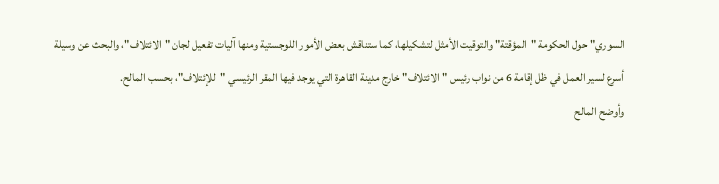السوري" حول الحكومة "المؤقتة" والتوقيت الأمثل لتشكيلها، كما ستناقش بعض الأمور اللوجستية ومنها آليات تفعيل لجان "الائتلاف"، والبحث عن وسيلة أسرع لسير العمل في ظل إقامة 6 من نواب رئيس "الائتلاف" خارج مدينة القاهرة التي يوجد فيها المقر الرئيسي "للإئتلاف"، بحسب المالح.
وأوضح المالح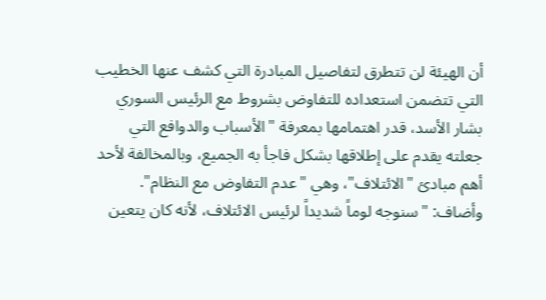أن الهيئة لن تتطرق لتفاصيل المبادرة التي كشف عنها الخطيب التي تتضمن استعداده للتفاوض بشروط مع الرئيس السوري بشار الأسد، قدر اهتمامها بمعرفة "الأسباب والدوافع التي جعلته يقدم على إطلاقها بشكل فاجأ به الجميع، وبالمخالفة لأحد أهم مبادئ "الائتلاف"، وهي "عدم التفاوض مع النظام".
وأضاف: "سنوجه لوماً شديداً لرئيس الائتلاف، لأنه كان يتعين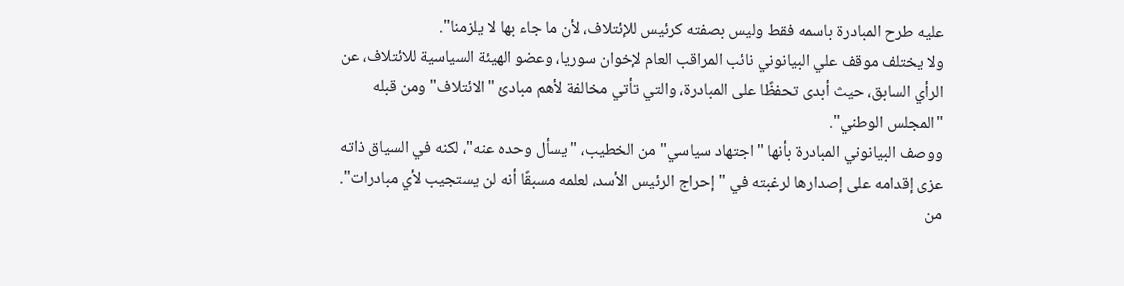عليه طرح المبادرة باسمه فقط وليس بصفته كرئيس للإئتلاف، لأن ما جاء بها لا يلزمنا".
ولا يختلف موقف علي البيانوني نائب المراقب العام لإخوان سوريا، وعضو الهيئة السياسية للائتلاف، عن الرأي السابق، حيث أبدى تحفظًا على المبادرة، والتي تأتي مخالفة لأهم مبادئ "الائتلاف" ومن قبله "المجلس الوطني".
ووصف البيانوني المبادرة بأنها "اجتهاد سياسي" من الخطيب، "يسأل وحده عنه"، لكنه في السياق ذاته عزى إقدامه على إصدارها لرغبته في "إحراج الرئيس الأسد، لعلمه مسبقًا أنه لن يستجيب لأي مبادرات".
من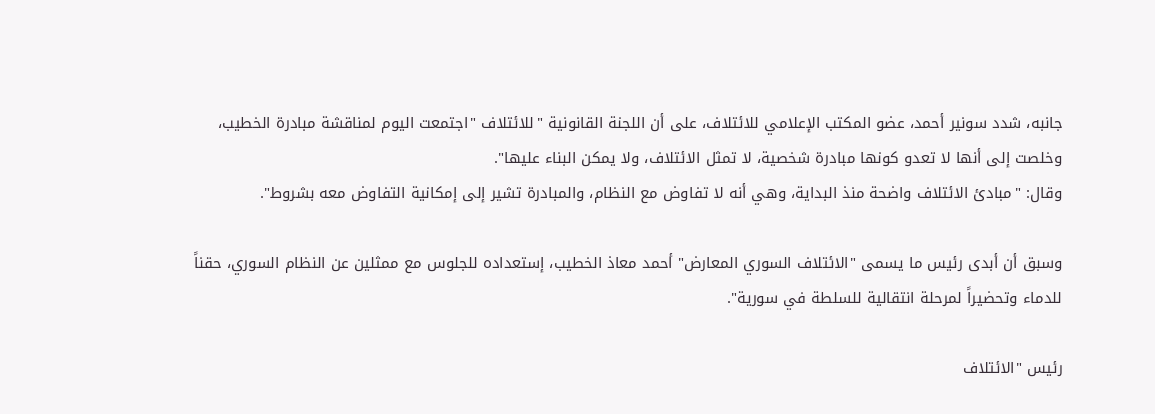جانبه، شدد سونير أحمد، عضو المكتب الإعلامي للائتلاف، على أن اللجنة القانونية "للائتلاف "اجتمعت اليوم لمناقشة مبادرة الخطيب، وخلصت إلى أنها لا تعدو كونها مبادرة شخصية، لا تمثل الائتلاف، ولا يمكن البناء عليها".
وقال: "مبادئ الائتلاف واضحة منذ البداية، وهي أنه لا تفاوض مع النظام، والمبادرة تشير إلى إمكانية التفاوض معه بشروط".

وسبق أن أبدى رئيس ما يسمى "الائتلاف السوري المعارض" أحمد معاذ الخطيب، إستعداده للجلوس مع ممثلين عن النظام السوري، حقناً للدماء وتحضيراً لمرحلة انتقالية للسلطة في سورية".

رئيس "الائتلاف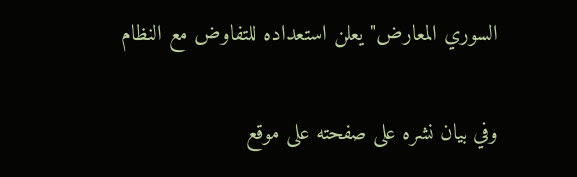السوري المعارض" يعلن استعداده للتفاوض مع النظام

وفي بيان نشره على صفحته على موقع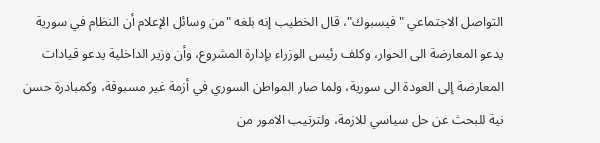التواصل الاجتماعي "فيسبوك"، قال الخطيب إنه بلغه "من وسائل الإعلام أن النظام في سورية يدعو المعارضة الى الحوار، وكلف رئيس الوزراء بإدارة المشروع، وأن وزير الداخلية يدعو قيادات المعارضة إلى العودة الى سورية، ولما صار المواطن السوري في أزمة غير مسبوقة، وكمبادرة حسن نية للبحث عن حل سياسي للازمة، ولترتيب الامور من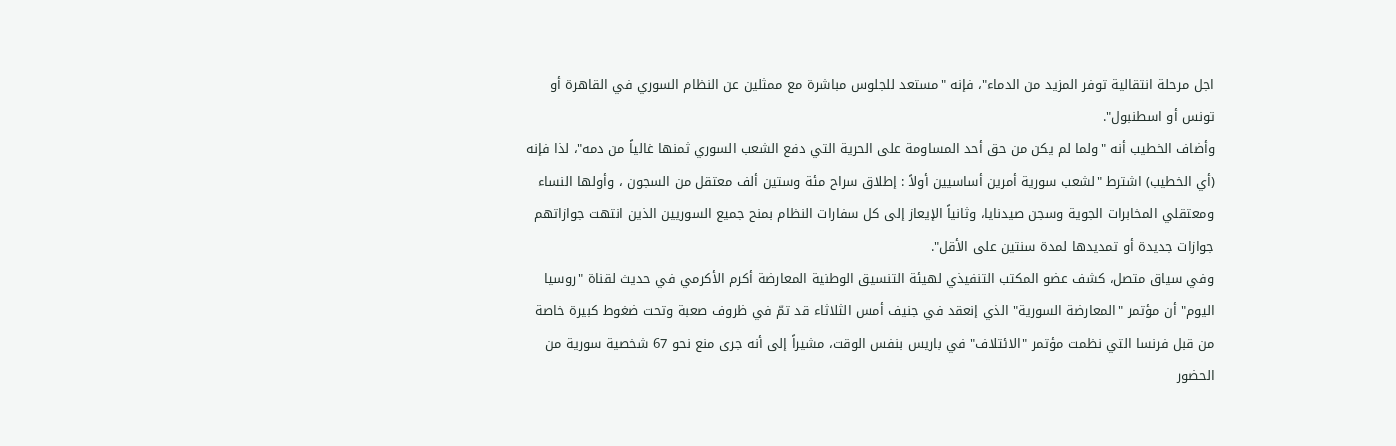اجل مرحلة انتقالية توفر المزيد من الدماء"، فإنه "مستعد للجلوس مباشرة مع ممثلين عن النظام السوري في القاهرة أو تونس أو اسطنبول".
وأضاف الخطيب أنه "ولما لم يكن من حق أحد المساومة على الحرية التي دفع الشعب السوري ثمنها غالياً من دمه"، لذا فإنه (أي الخطيب) اشترط "لشعب سورية أمرين أساسيين أولاً : إطلاق سراح مئة وستين ألف معتقل من السجون ، وأولها النساء ومعتقلي المخابرات الجوية وسجن صيدنايا، وثانياً الإيعاز إلى كل سفارات النظام بمنح جميع السوريين الذين انتهت جوازاتهم جوازات جديدة أو تمديدها لمدة سنتين على الأقل".
وفي سياق متصل، كشف عضو المكتب التنفيذي لهيئة التنسيق الوطنية المعارضة أكرم الأكرمي في حديث لقناة "روسيا اليوم" أن مؤتمر "المعارضة السورية" الذي إنعقد في جنيف أمس الثلاثاء قد تمّ في ظروف صعبة وتحت ضغوط كبيرة خاصة من قبل فرنسا التي نظمت مؤتمر "الائتلاف" في باريس بنفس الوقت، مشيراً إلى أنه جرى منع نحو 67 شخصية سورية من الحضور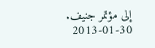إلى مؤتمر جنيف.
2013-01-30